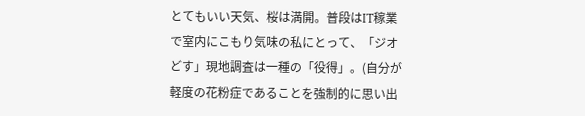とてもいい天気、桜は満開。普段はIT稼業で室内にこもり気味の私にとって、「ジオどす」現地調査は一種の「役得」。(自分が軽度の花粉症であることを強制的に思い出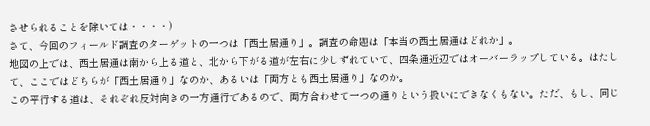させられることを除いては・・・・)
さて、今回のフィールド調査のターゲットの一つは「西土居通り」。調査の命題は「本当の西土居通はどれか」。
地図の上では、西土居通は南から上る道と、北から下がる道が左右に少しずれていて、四条通近辺ではオーバーラップしている。はたして、ここではどちらが「西土居通り」なのか、あるいは「両方とも西土居通り」なのか。
この平行する道は、それぞれ反対向きの一方通行であるので、両方合わせて一つの通りという扱いにできなくもない。ただ、もし、同じ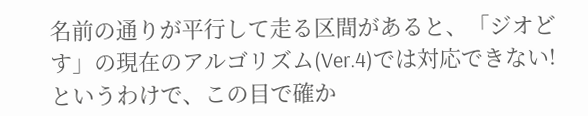名前の通りが平行して走る区間があると、「ジオどす」の現在のアルゴリズム(Ver.4)では対応できない!というわけで、この目で確か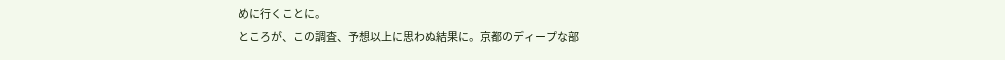めに行くことに。
ところが、この調査、予想以上に思わぬ結果に。京都のディープな部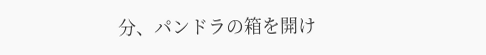分、パンドラの箱を開け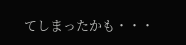てしまったかも・・・